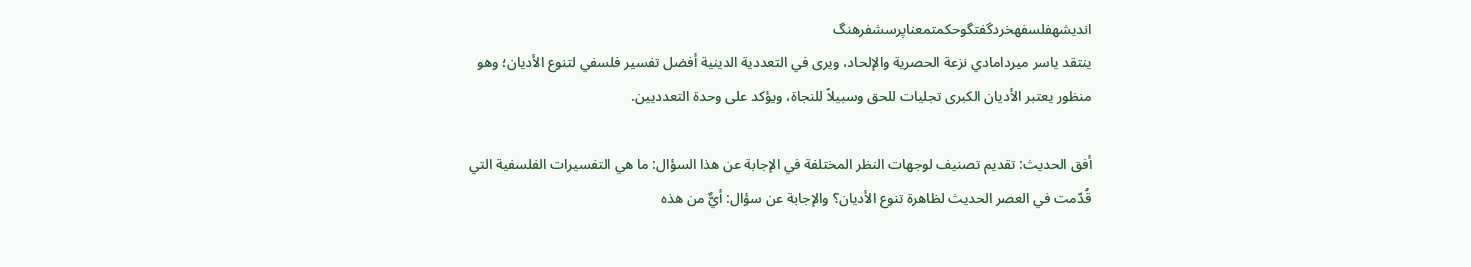اندیشهفلسفهخردگفتگوحکمتمعناپرسشفرهنگ
ينتقد ياسر ميردامادي نزعة الحصرية والإلحاد، ويرى في التعددية الدينية أفضل تفسير فلسفي لتنوع الأديان؛ وهو منظور يعتبر الأديان الكبرى تجليات للحق وسبيلاً للنجاة، ويؤكد على وحدة التعدديين.

أفق الحديث: تقديم تصنيف لوجهات النظر المختلفة في الإجابة عن هذا السؤال: ما هي التفسيرات الفلسفية التي قُدّمت في العصر الحديث لظاهرة تنوع الأديان؟ والإجابة عن سؤال: أيٌّ من هذه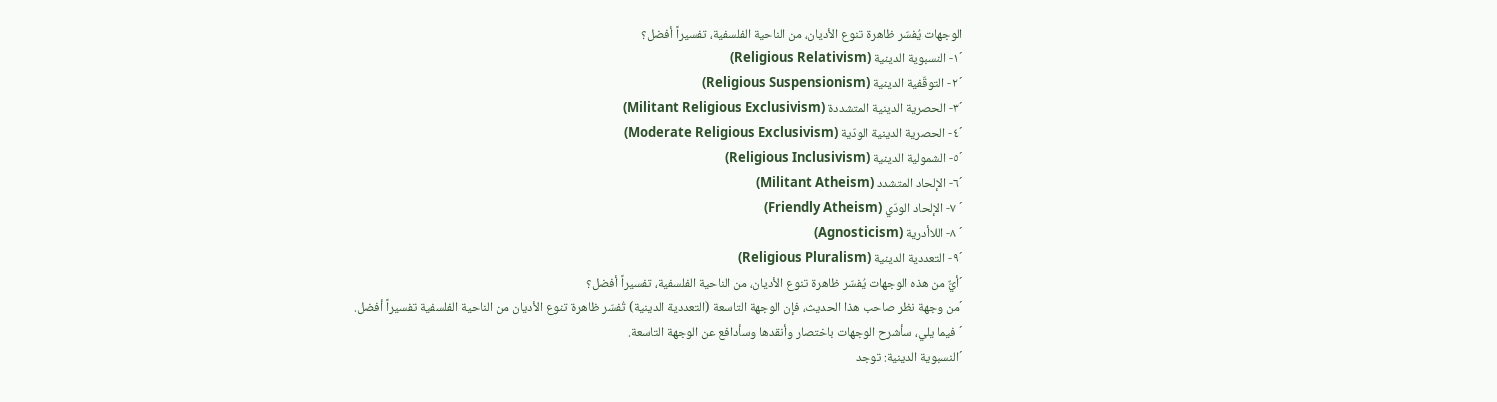الوجهات يُفسّر ظاهرة تنوع الأديان، من الناحية الفلسفية، تفسيراً أفضل؟
´١- النسبوية الدينية (Religious Relativism)
´٢- التوقّفية الدينية (Religious Suspensionism)
´٣- الحصرية الدينية المتشددة (Militant Religious Exclusivism)
´٤- الحصرية الدينية الودّية (Moderate Religious Exclusivism)
´٥- الشمولية الدينية (Religious Inclusivism)
´٦- الإلحاد المتشدد (Militant Atheism)
´ ٧- الإلحاد الودّي (Friendly Atheism)
´ ٨- اللاأدرية (Agnosticism)
´٩- التعددية الدينية (Religious Pluralism)
´أيٌّ من هذه الوجهات يُفسّر ظاهرة تنوع الأديان، من الناحية الفلسفية، تفسيراً أفضل؟
´من وجهة نظر صاحب هذا الحديث، فإن الوجهة التاسعة (التعددية الدينية) تُفسّر ظاهرة تنوع الأديان من الناحية الفلسفية تفسيراً أفضل.
´ فيما يلي، سأشرح الوجهات باختصار وأنقدها وسأدافع عن الوجهة التاسعة.
´النسبوية الدينية: توجد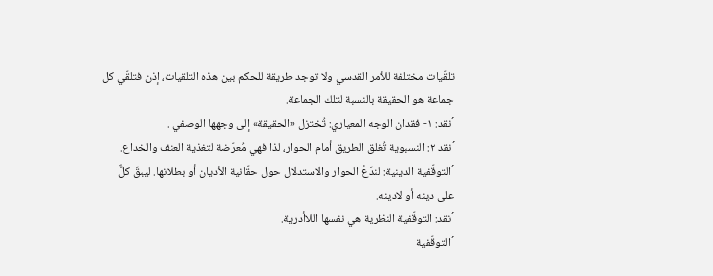تلقّيات مختلفة للأمر القدسي ولا توجد طريقة للحكم بين هذه التلقيات، إذن فتلقّي كل جماعة هو الحقيقة بالنسبة لتلك الجماعة.
´نقد: ١- فقدان الوجه المعياري: تُختزل «الحقيقة» إلى وجهها الوصفي .
´نقد ٢: النسبوية تُغلق الطريق أمام الحوار، لذا فهي مُعرّضة لتغذية العنف والخداع.
´التوقّفية الدينية: لندَعْ الحوار والاستدلال حول حقّانية الأديان أو بطلانها. ليبقَ كلٌّ على دينه أو لادينه.
´نقد: التوقّفية النظرية هي نفسها اللاأدرية.
´التوقّفية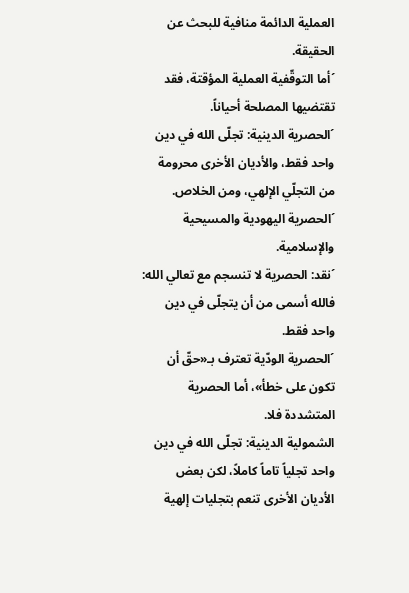العملية الدائمة منافية للبحث عن الحقيقة.
´أما التوقّفية العملية المؤقتة، فقد تقتضيها المصلحة أحياناً.
´الحصرية الدينية: تجلّى الله في دين واحد فقط، والأديان الأخرى محرومة من التجلّي الإلهي، ومن الخلاص.
´الحصرية اليهودية والمسيحية والإسلامية.
´نقد: الحصرية لا تنسجم مع تعالي الله: فالله أسمى من أن يتجلّى في دين واحد فقط.
´الحصرية الودّية تعترف بـ«حقّ أن تكون على خطأ»، أما الحصرية المتشددة فلا.
الشمولية الدينية: تجلّى الله في دين واحد تجلياً تاماً كاملاً، لكن بعض الأديان الأخرى تنعم بتجليات إلهية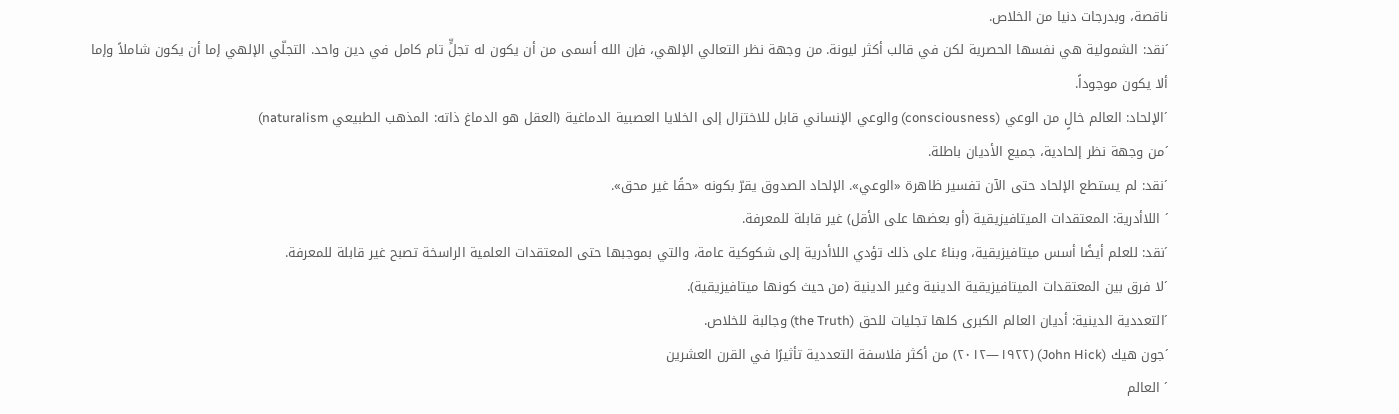ناقصة، وبدرجات دنيا من الخلاص.
´نقد: الشمولية هي نفسها الحصرية لكن في قالب أكثر ليونة. من وجهة نظر التعالي الإلهي، فإن الله أسمى من أن يكون له تجلٍّ تام كامل في دين واحد. التجلّي الإلهي إما أن يكون شاملاً وإما ألا يكون موجوداً.
´الإلحاد: العالم خالٍ من الوعي (consciousness) والوعي الإنساني قابل للاختزال إلى الخلايا العصبية الدماغية (العقل هو الدماغ ذاته: المذهب الطبيعي naturalism)
´من وجهة نظر إلحادية، جميع الأديان باطلة.
´نقد: لم يستطع الإلحاد حتى الآن تفسير ظاهرة «الوعي». الإلحاد الصدوق يقرّ بكونه «حقًا غير محق».
´ اللاأدرية: المعتقدات الميتافيزيقية (أو بعضها على الأقل) غير قابلة للمعرفة.
´نقد: للعلم أيضًا أسس ميتافيزيقية، وبناءً على ذلك تؤدي اللاأدرية إلى شكوكية عامة، والتي بموجبها حتى المعتقدات العلمية الراسخة تصبح غير قابلة للمعرفة.
´لا فرق بين المعتقدات الميتافيزيقية الدينية وغير الدينية (من حيث كونها ميتافيزيقية).
´التعددية الدينية: أديان العالم الكبرى كلها تجليات للحق (the Truth) وجالبة للخلاص.
´جون هيك (John Hick) (١٩٢٢—٢٠١٢) من أكثر فلاسفة التعددية تأثيرًا في القرن العشرين
´ العالم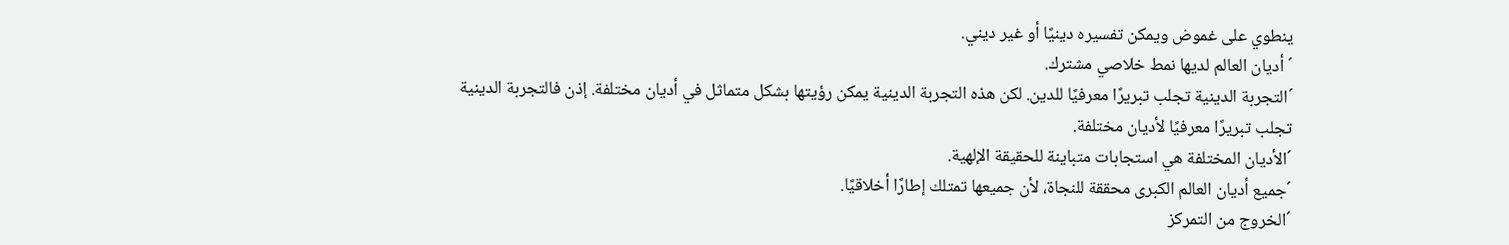ينطوي على غموض ويمكن تفسيره دينيًا أو غير ديني.
´ أديان العالم لديها نمط خلاصي مشترك.
´التجربة الدينية تجلب تبريرًا معرفيًا للدين. لكن هذه التجربة الدينية يمكن رؤيتها بشكل متماثل في أديان مختلفة. إذن فالتجربة الدينية تجلب تبريرًا معرفيًا لأديان مختلفة.
´الأديان المختلفة هي استجابات متباينة للحقيقة الإلهية.
´جميع أديان العالم الكبرى محققة للنجاة، لأن جميعها تمتلك إطارًا أخلاقيًا.
´الخروج من التمركز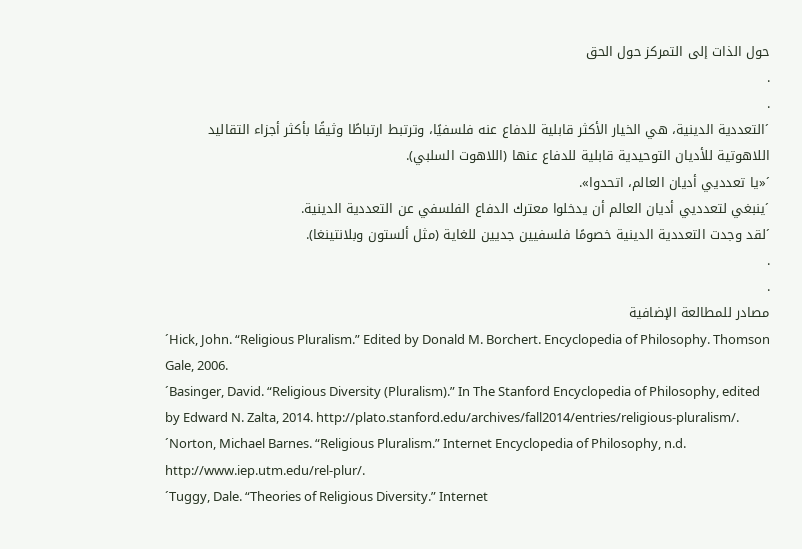حول الذات إلى التمركز حول الحق
.
.
´التعددية الدينية، هي الخيار الأكثر قابلية للدفاع عنه فلسفيًا، وترتبط ارتباطًا وثيقًا بأكثر أجزاء التقاليد اللاهوتية للأديان التوحيدية قابلية للدفاع عنها (اللاهوت السلبي).
´«يا تعدديي أديان العالم، اتحدوا».
´ينبغي لتعدديي أديان العالم أن يدخلوا معترك الدفاع الفلسفي عن التعددية الدينية.
´لقد وجدت التعددية الدينية خصومًا فلسفيين جديين للغاية (مثل ألستون وبلانتينغا).
.
.
مصادر للمطالعة الإضافية
´Hick, John. “Religious Pluralism.” Edited by Donald M. Borchert. Encyclopedia of Philosophy. Thomson Gale, 2006.
´Basinger, David. “Religious Diversity (Pluralism).” In The Stanford Encyclopedia of Philosophy, edited by Edward N. Zalta, 2014. http://plato.stanford.edu/archives/fall2014/entries/religious-pluralism/.
´Norton, Michael Barnes. “Religious Pluralism.” Internet Encyclopedia of Philosophy, n.d. http://www.iep.utm.edu/rel-plur/.
´Tuggy, Dale. “Theories of Religious Diversity.” Internet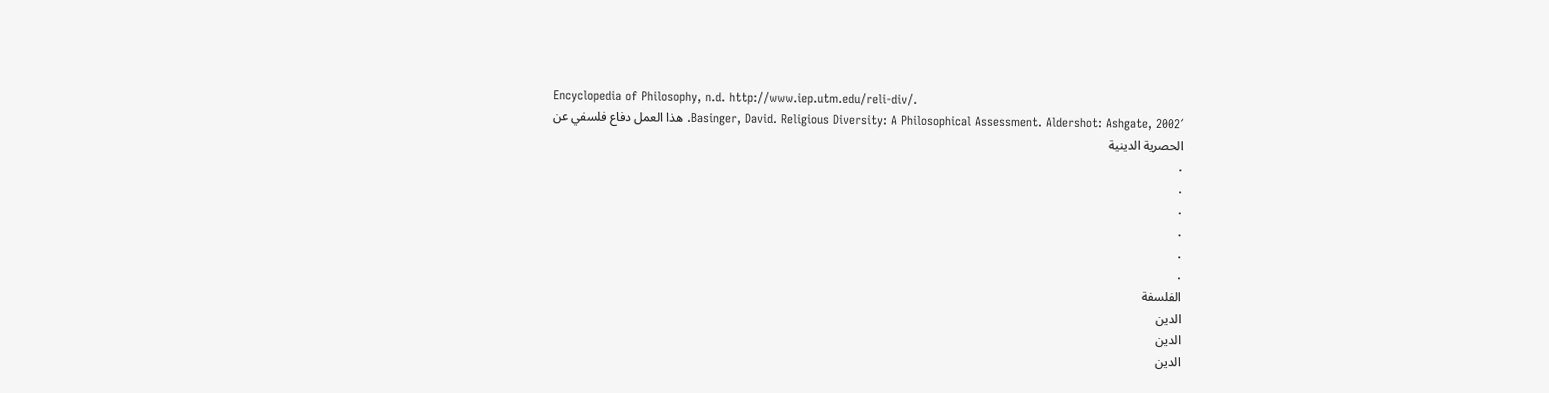Encyclopedia of Philosophy, n.d. http://www.iep.utm.edu/reli-div/.
´Basinger, David. Religious Diversity: A Philosophical Assessment. Aldershot: Ashgate, 2002. هذا العمل دفاع فلسفي عن الحصرية الدينية
.
.
.
.
.
.
الفلسفة
الدين
الدين
الدين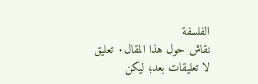الفلسفة
نقاش حول هذا المقال٠ تعليق
لا تعليقات بعد؛ ليكن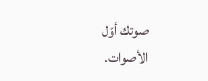صوتك أوّل الأصوات.